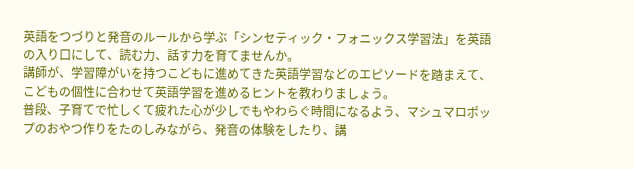英語をつづりと発音のルールから学ぶ「シンセティック・フォニックス学習法」を英語の入り口にして、読む力、話す力を育てませんか。
講師が、学習障がいを持つこどもに進めてきた英語学習などのエピソードを踏まえて、こどもの個性に合わせて英語学習を進めるヒントを教わりましょう。
普段、子育てで忙しくて疲れた心が少しでもやわらぐ時間になるよう、マシュマロポップのおやつ作りをたのしみながら、発音の体験をしたり、講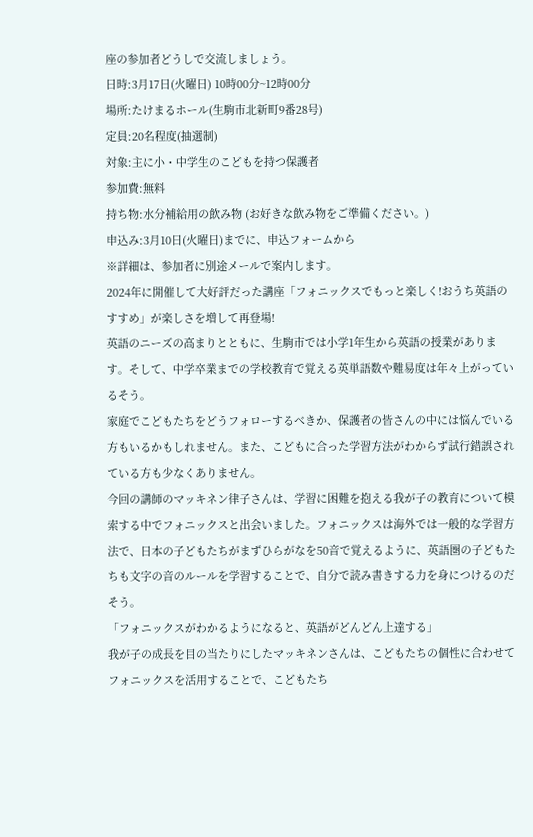座の参加者どうしで交流しましょう。
日時:3月17日(火曜日) 10時00分~12時00分
場所:たけまるホール(生駒市北新町9番28号)
定員:20名程度(抽選制)
対象:主に小・中学生のこどもを持つ保護者
参加費:無料
持ち物:水分補給用の飲み物 (お好きな飲み物をご準備ください。)
申込み:3月10日(火曜日)までに、申込フォームから
※詳細は、参加者に別途メールで案内します。
2024年に開催して大好評だった講座「フォニックスでもっと楽しく!おうち英語のすすめ」が楽しさを増して再登場!
英語のニーズの高まりとともに、生駒市では小学1年生から英語の授業があります。そして、中学卒業までの学校教育で覚える英単語数や難易度は年々上がっているそう。
家庭でこどもたちをどうフォローするべきか、保護者の皆さんの中には悩んでいる方もいるかもしれません。また、こどもに合った学習方法がわからず試行錯誤されている方も少なくありません。
今回の講師のマッキネン律子さんは、学習に困難を抱える我が子の教育について模索する中でフォニックスと出会いました。フォニックスは海外では一般的な学習方法で、日本の子どもたちがまずひらがなを50音で覚えるように、英語圏の子どもたちも文字の音のルールを学習することで、自分で読み書きする力を身につけるのだそう。
「フォニックスがわかるようになると、英語がどんどん上達する」
我が子の成長を目の当たりにしたマッキネンさんは、こどもたちの個性に合わせてフォニックスを活用することで、こどもたち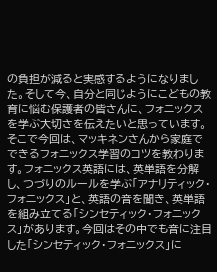の負担が減ると実感するようになりました。そして今、自分と同じようにこどもの教育に悩む保護者の皆さんに、フォニックスを学ぶ大切さを伝えたいと思っています。
そこで今回は、マッキネンさんから家庭でできるフォニックス学習のコツを教わります。フォニックス英語には、英単語を分解し、つづりのルールを学ぶ「アナリティック・フォニックス」と、英語の音を聞き、英単語を組み立てる「シンセティック・フォニックス」があります。今回はその中でも音に注目した「シンセティック・フォニックス」に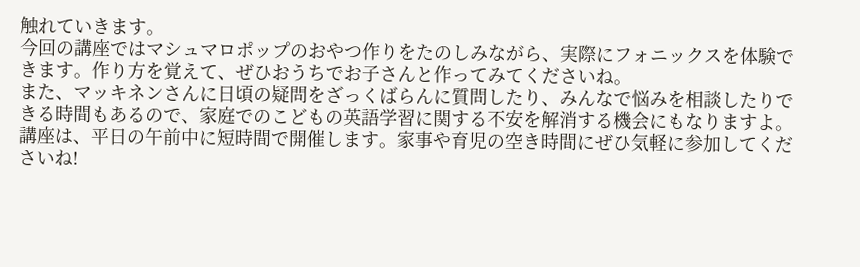触れていきます。
今回の講座ではマシュマロポップのおやつ作りをたのしみながら、実際にフォニックスを体験できます。作り方を覚えて、ぜひおうちでお子さんと作ってみてくださいね。
また、マッキネンさんに日頃の疑問をざっくばらんに質問したり、みんなで悩みを相談したりできる時間もあるので、家庭でのこどもの英語学習に関する不安を解消する機会にもなりますよ。
講座は、平日の午前中に短時間で開催します。家事や育児の空き時間にぜひ気軽に参加してくださいね!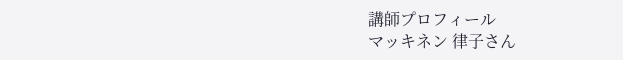講師プロフィール
マッキネン 律子さん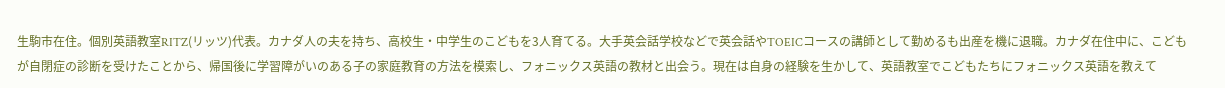生駒市在住。個別英語教室RITZ(リッツ)代表。カナダ人の夫を持ち、高校生・中学生のこどもを3人育てる。大手英会話学校などで英会話やTOEICコースの講師として勤めるも出産を機に退職。カナダ在住中に、こどもが自閉症の診断を受けたことから、帰国後に学習障がいのある子の家庭教育の方法を模索し、フォニックス英語の教材と出会う。現在は自身の経験を生かして、英語教室でこどもたちにフォニックス英語を教えて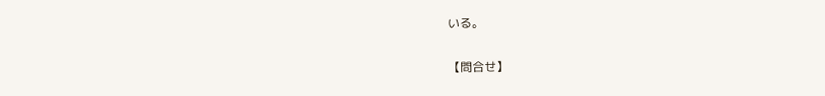いる。

【問合せ】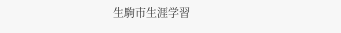生駒市生涯学習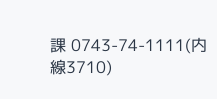課 0743-74-1111(内線3710)